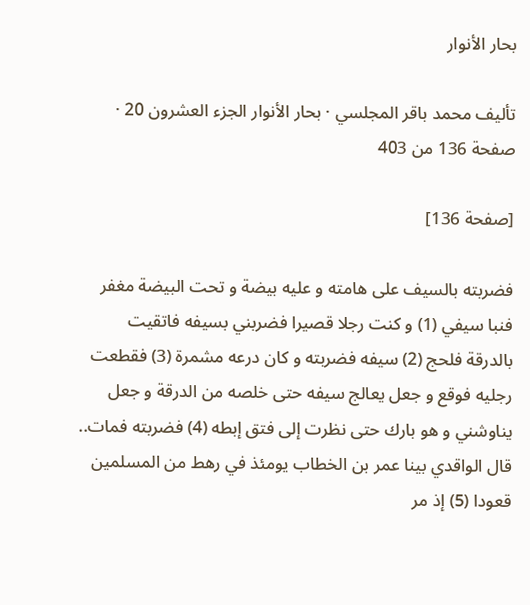بحار الأنوار

تأليف محمد باقر المجلسي · بحار الأنوار الجزء العشرون 20 · صفحة 136 من 403

[صفحة 136]

فضربته بالسيف على هامته و عليه بيضة و تحت البيضة مغفر فنبا سيفي (1) و كنت رجلا قصيرا فضربني بسيفه فاتقيت بالدرقة فلحج (2) سيفه فضربته و كان درعه مشمرة (3) فقطعت رجليه فوقع و جعل يعالج سيفه حتى خلصه من الدرقة و جعل يناوشني و هو بارك حتى نظرت إلى فتق إبطه (4) فضربته فمات.. قال الواقدي بينا عمر بن الخطاب يومئذ في رهط من المسلمين قعودا (5) إذ مر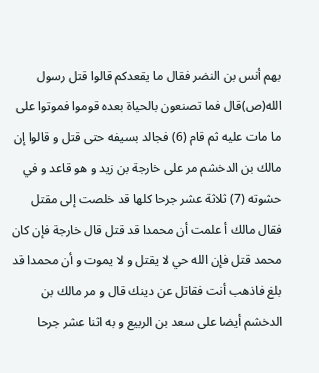بهم أنس بن النضر فقال ما يقعدكم قالوا قتل رسول الله(ص)قال فما تصنعون بالحياة بعده قوموا فموتوا على ما مات عليه ثم قام (6) فجالد بسيفه حتى قتل و قالوا إن مالك بن الدخشم مر على خارجة بن زيد و هو قاعد و في حشوته (7) ثلاثة عشر جرحا كلها قد خلصت إلى مقتل فقال مالك أ علمت أن محمدا قد قتل قال خارجة فإن كان محمد قتل فإن الله حي لا يقتل و لا يموت و أن محمدا قد بلغ فاذهب أنت فقاتل عن دينك قال و مر مالك بن الدخشم أيضا على سعد بن الربيع و به اثنا عشر جرحا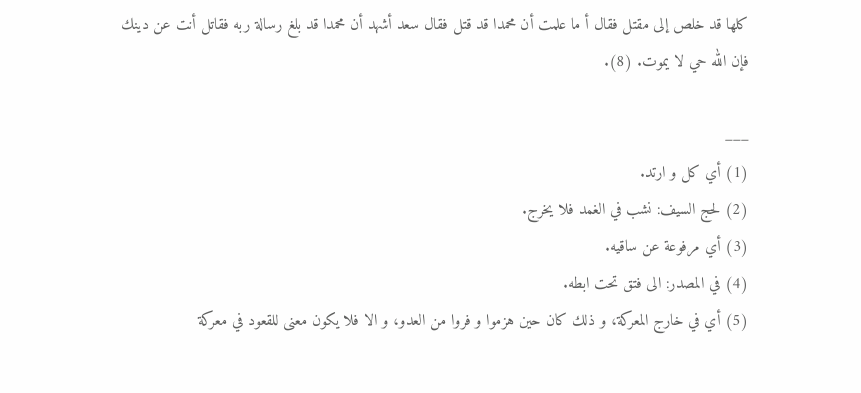كلها قد خلص إلى مقتل فقال أ ما علمت أن محمدا قد قتل فقال سعد أشهد أن محمدا قد بلغ رسالة ربه فقاتل أنت عن دينك فإن الله حي لا يموت. (8).

___
(1) أي كل و ارتد.
(2) لحج السيف: نشب في الغمد فلا يخرج.
(3) أي مرفوعة عن ساقيه.
(4) في المصدر: الى فتق تحت ابطه.
(5) أي في خارج المعركة، و ذلك كان حين هزموا و فروا من العدو، و الا فلا يكون معنى للقعود في معركة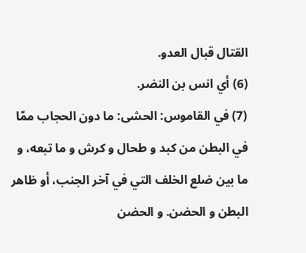القتال قبال العدو.
(6) أي انس بن النضر.
(7) في القاموس: الحشى: ما دون الحجاب ممّا في البطن من كبد و طحال و كرش و ما تبعه، و ما بين ضلع الخلف التي في آخر الجنب، أو ظاهر البطن و الحضن. و الحضن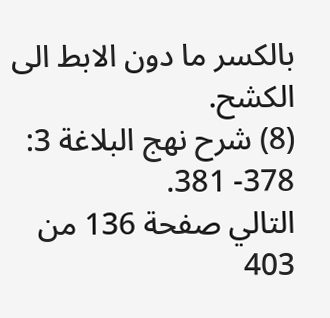بالكسر ما دون الابط الى الكشح.
(8) شرح نهج البلاغة 3: 378- 381.
التالي صفحة 136 من 403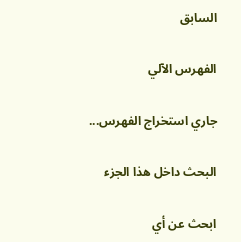السابق

الفهرس الآلي

جاري استخراج الفهرس...

البحث داخل هذا الجزء

ابحث عن أي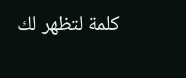كلمة لتظهر لك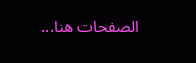الصفحات هنا...